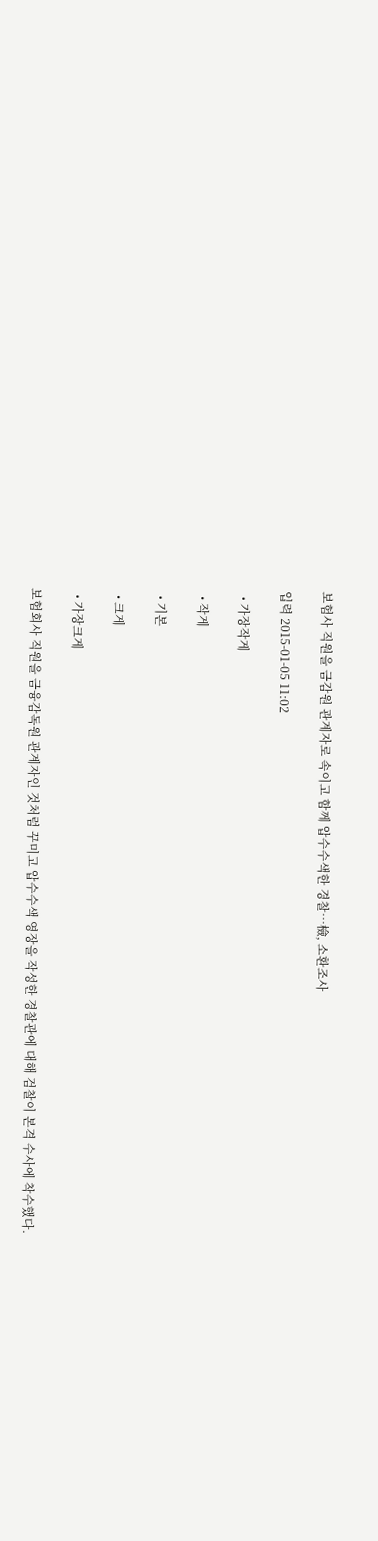보험사 직원을 금감원 관계자로 속이고 함께 압수수색한 경찰…檢, 소환조사

입력 2015-01-05 11:02

  • 가장작게

  • 작게

  • 기본

  • 크게

  • 가장크게

보험회사 직원을 금융감독원 관계자인 것처럼 꾸미고 압수수색 영장을 작성한 경찰관에 대해 검찰이 본격 수사에 착수했다.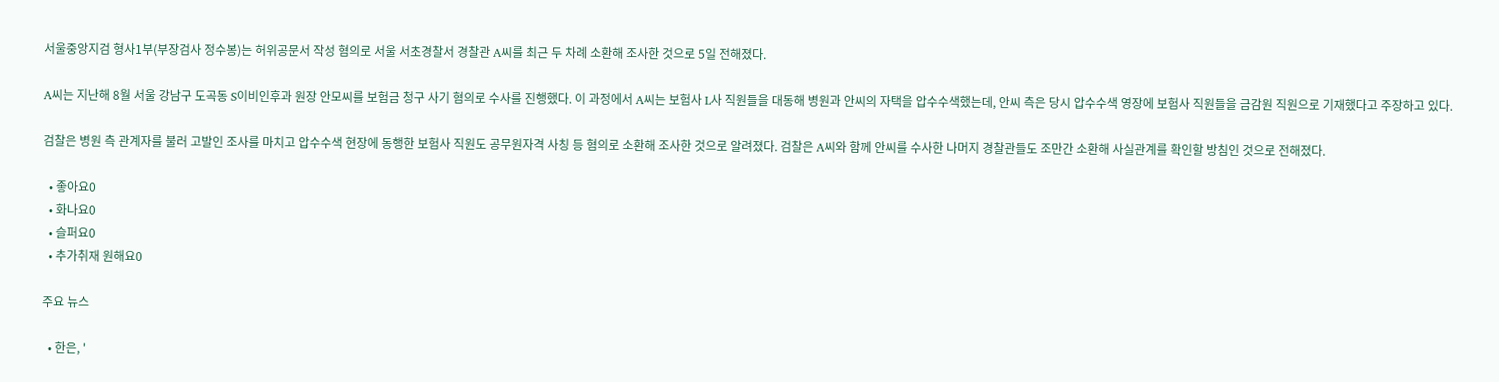서울중앙지검 형사1부(부장검사 정수봉)는 허위공문서 작성 혐의로 서울 서초경찰서 경찰관 A씨를 최근 두 차례 소환해 조사한 것으로 5일 전해졌다.

A씨는 지난해 8월 서울 강남구 도곡동 S이비인후과 원장 안모씨를 보험금 청구 사기 혐의로 수사를 진행했다. 이 과정에서 A씨는 보험사 L사 직원들을 대동해 병원과 안씨의 자택을 압수수색했는데, 안씨 측은 당시 압수수색 영장에 보험사 직원들을 금감원 직원으로 기재했다고 주장하고 있다.

검찰은 병원 측 관계자를 불러 고발인 조사를 마치고 압수수색 현장에 동행한 보험사 직원도 공무원자격 사칭 등 혐의로 소환해 조사한 것으로 알려졌다. 검찰은 A씨와 함께 안씨를 수사한 나머지 경찰관들도 조만간 소환해 사실관계를 확인할 방침인 것으로 전해졌다.

  • 좋아요0
  • 화나요0
  • 슬퍼요0
  • 추가취재 원해요0

주요 뉴스

  • 한은, '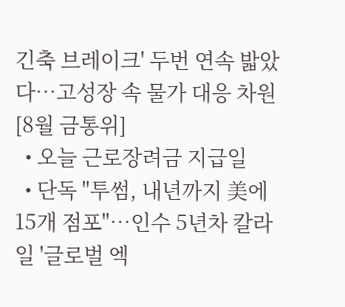긴축 브레이크' 두번 연속 밟았다⋯고성장 속 물가 대응 차원 [8월 금통위]
  • 오늘 근로장려금 지급일
  • 단독 "투썸, 내년까지 美에 15개 점포"…인수 5년차 칼라일 '글로벌 엑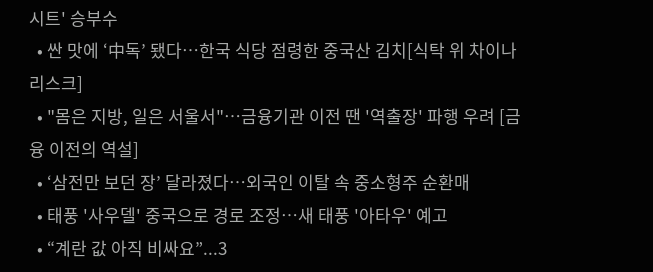시트' 승부수
  • 싼 맛에 ‘中독’ 됐다⋯한국 식당 점령한 중국산 김치[식탁 위 차이나 리스크]
  • "몸은 지방, 일은 서울서"⋯금융기관 이전 땐 '역출장' 파행 우려 [금융 이전의 역설]
  • ‘삼전만 보던 장’ 달라졌다…외국인 이탈 속 중소형주 순환매
  • 태풍 '사우델' 중국으로 경로 조정…새 태풍 '아타우' 예고
  • “계란 값 아직 비싸요”...3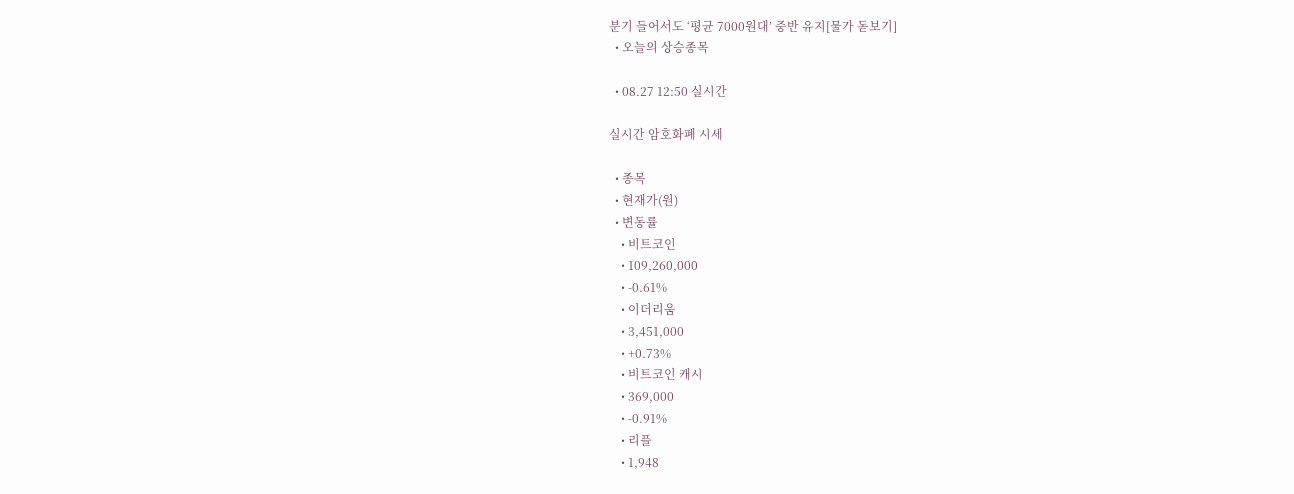분기 들어서도 ‘평균 7000원대’ 중반 유지[물가 돋보기]
  • 오늘의 상승종목

  • 08.27 12:50 실시간

실시간 암호화폐 시세

  • 종목
  • 현재가(원)
  • 변동률
    • 비트코인
    • 109,260,000
    • -0.61%
    • 이더리움
    • 3,451,000
    • +0.73%
    • 비트코인 캐시
    • 369,000
    • -0.91%
    • 리플
    • 1,948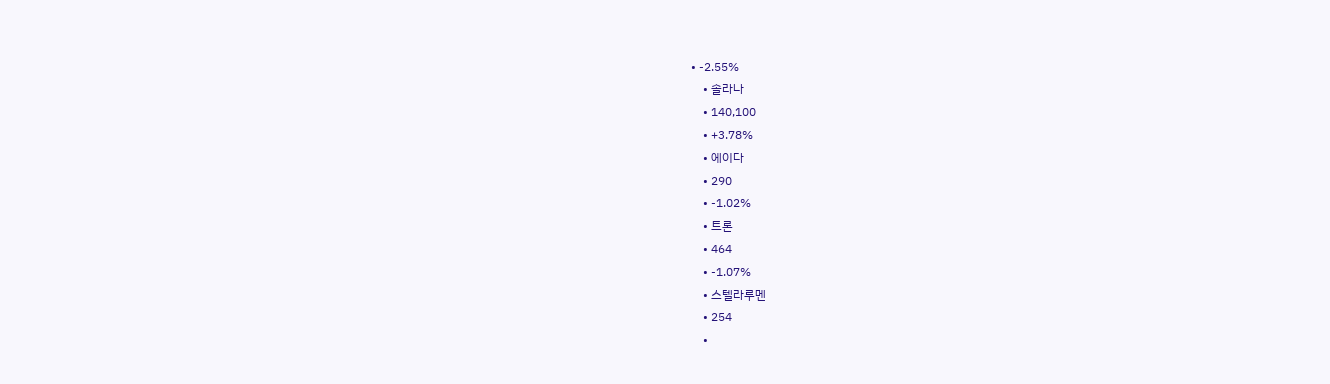• -2.55%
    • 솔라나
    • 140,100
    • +3.78%
    • 에이다
    • 290
    • -1.02%
    • 트론
    • 464
    • -1.07%
    • 스텔라루멘
    • 254
    •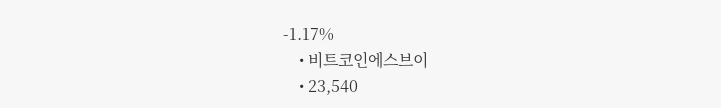-1.17%
    • 비트코인에스브이
    • 23,540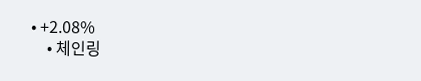• +2.08%
    • 체인링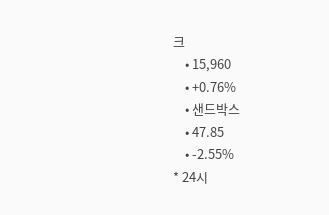크
    • 15,960
    • +0.76%
    • 샌드박스
    • 47.85
    • -2.55%
* 24시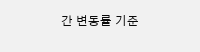간 변동률 기준